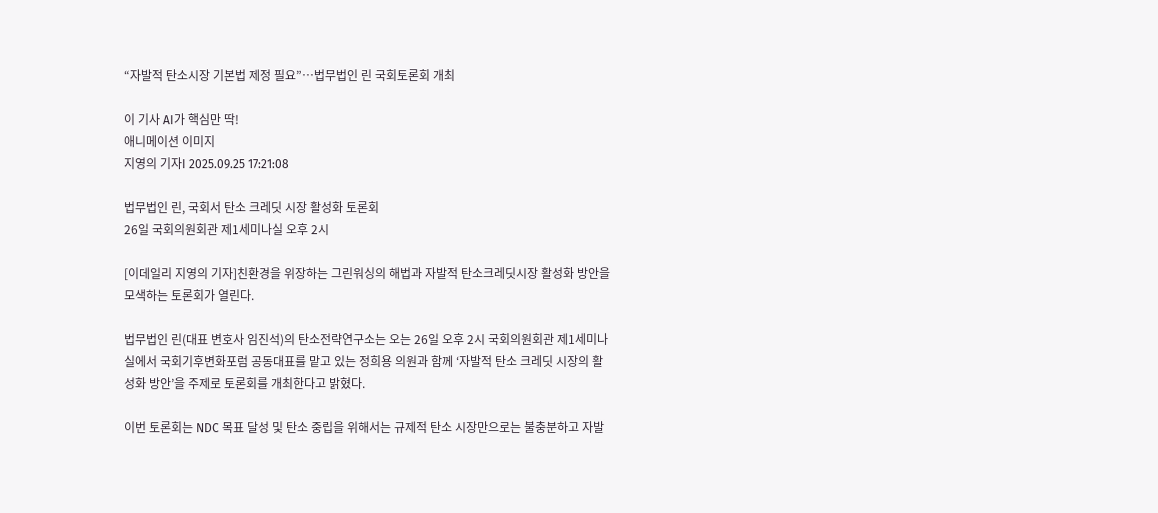“자발적 탄소시장 기본법 제정 필요”…법무법인 린 국회토론회 개최

이 기사 AI가 핵심만 딱!
애니메이션 이미지
지영의 기자I 2025.09.25 17:21:08

법무법인 린, 국회서 탄소 크레딧 시장 활성화 토론회
26일 국회의원회관 제1세미나실 오후 2시

[이데일리 지영의 기자]친환경을 위장하는 그린워싱의 해법과 자발적 탄소크레딧시장 활성화 방안을 모색하는 토론회가 열린다.

법무법인 린(대표 변호사 임진석)의 탄소전략연구소는 오는 26일 오후 2시 국회의원회관 제1세미나실에서 국회기후변화포럼 공동대표를 맡고 있는 정희용 의원과 함께 ‘자발적 탄소 크레딧 시장의 활성화 방안’을 주제로 토론회를 개최한다고 밝혔다.

이번 토론회는 NDC 목표 달성 및 탄소 중립을 위해서는 규제적 탄소 시장만으로는 불충분하고 자발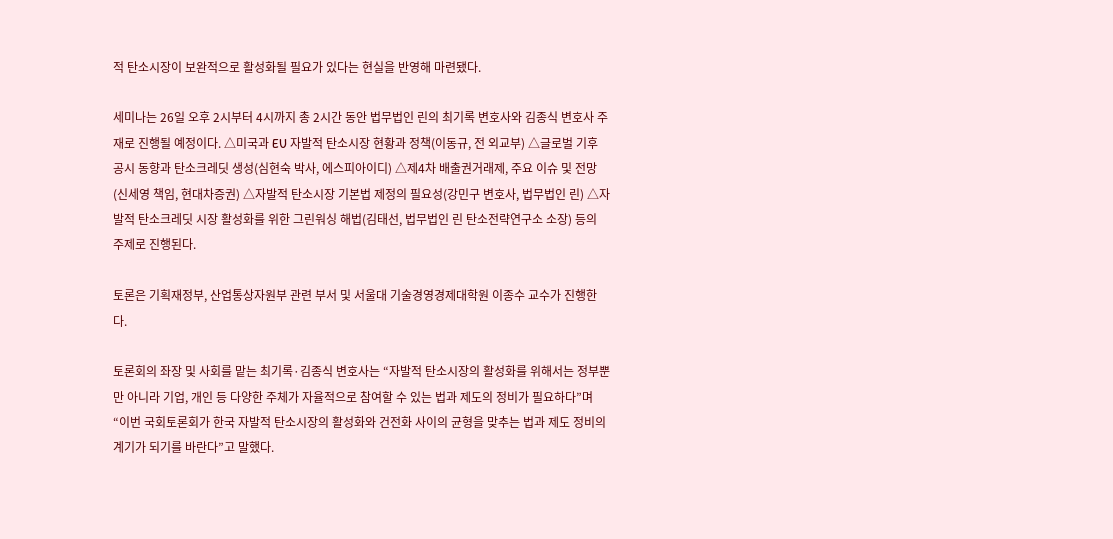적 탄소시장이 보완적으로 활성화될 필요가 있다는 현실을 반영해 마련됐다.

세미나는 26일 오후 2시부터 4시까지 총 2시간 동안 법무법인 린의 최기록 변호사와 김종식 변호사 주재로 진행될 예정이다. △미국과 EU 자발적 탄소시장 현황과 정책(이동규, 전 외교부) △글로벌 기후 공시 동향과 탄소크레딧 생성(심현숙 박사, 에스피아이디) △제4차 배출권거래제, 주요 이슈 및 전망(신세영 책임, 현대차증권) △자발적 탄소시장 기본법 제정의 필요성(강민구 변호사, 법무법인 린) △자발적 탄소크레딧 시장 활성화를 위한 그린워싱 해법(김태선, 법무법인 린 탄소전략연구소 소장) 등의 주제로 진행된다.

토론은 기획재정부, 산업통상자원부 관련 부서 및 서울대 기술경영경제대학원 이종수 교수가 진행한다.

토론회의 좌장 및 사회를 맡는 최기록·김종식 변호사는 “자발적 탄소시장의 활성화를 위해서는 정부뿐만 아니라 기업, 개인 등 다양한 주체가 자율적으로 참여할 수 있는 법과 제도의 정비가 필요하다”며 “이번 국회토론회가 한국 자발적 탄소시장의 활성화와 건전화 사이의 균형을 맞추는 법과 제도 정비의 계기가 되기를 바란다”고 말했다.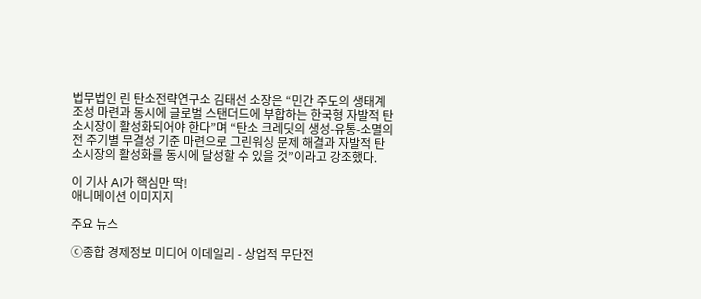법무법인 린 탄소전략연구소 김태선 소장은 “민간 주도의 생태계 조성 마련과 동시에 글로벌 스탠더드에 부합하는 한국형 자발적 탄소시장이 활성화되어야 한다”며 “탄소 크레딧의 생성-유통-소멸의 전 주기별 무결성 기준 마련으로 그린워싱 문제 해결과 자발적 탄소시장의 활성화를 동시에 달성할 수 있을 것”이라고 강조했다.

이 기사 AI가 핵심만 딱!
애니메이션 이미지지

주요 뉴스

ⓒ종합 경제정보 미디어 이데일리 - 상업적 무단전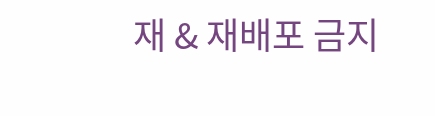재 & 재배포 금지